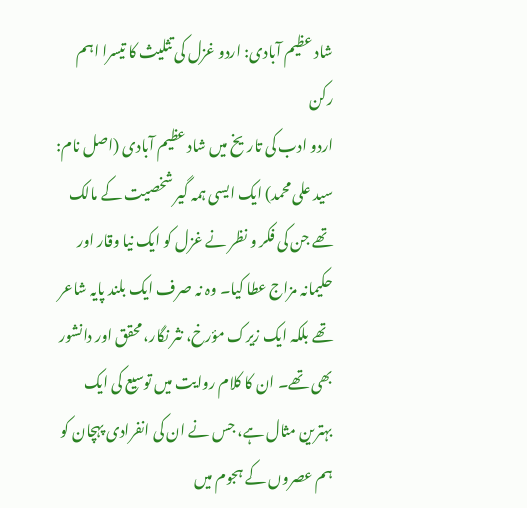شاد عظیم آبادی: اردو غزل کی تثلیث کا تیسرا اہم رکن
اردو ادب کی تاریخ میں شاد عظیم آبادی (اصل نام: سید علی محمد) ایک ایسی ہمہ گیر شخصیت کے مالک تھے جن کی فکر و نظر نے غزل کو ایک نیا وقار اور حکیمانہ مزاج عطا کیا۔ وہ نہ صرف ایک بلند پایہ شاعر تھے بلکہ ایک زیرک مؤرخ، نثر نگار، محقق اور دانشور بھی تھے۔ ان کا کلام روایت میں توسیع کی ایک بہترین مثال ہے، جس نے ان کی انفرادی پہچان کو ہم عصروں کے ہجوم میں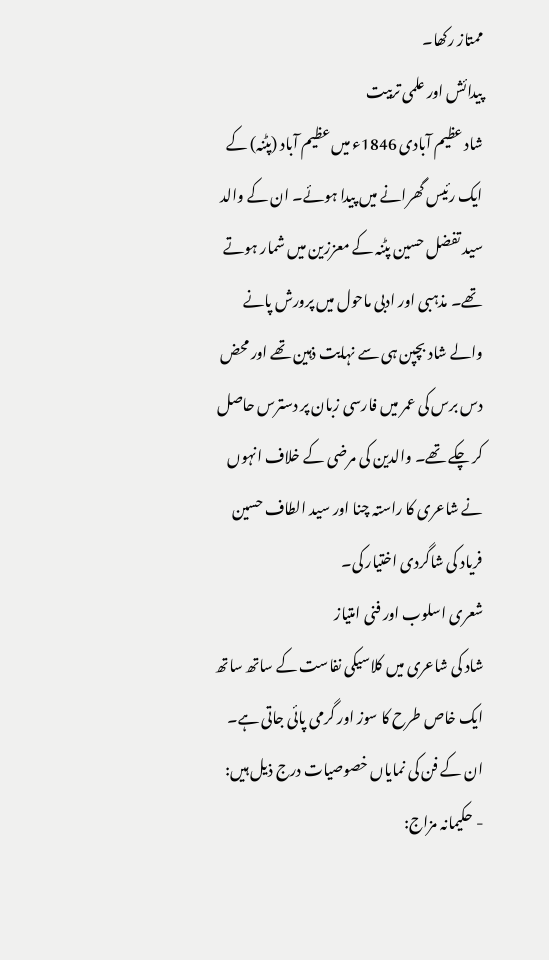ممتاز رکھا۔
پیدائش اور علمی تربیت
شاد عظیم آبادی 1846ء میں عظیم آباد (پٹنہ) کے ایک رئیس گھرانے میں پیدا ہوئے۔ ان کے والد سید تفضل حسین پٹنہ کے معززین میں شمار ہوتے تھے۔ مذہبی اور ادبی ماحول میں پرورش پانے والے شاد بچپن ہی سے نہایت ذہین تھے اور محض دس برس کی عمر میں فارسی زبان پر دسترس حاصل کر چکے تھے۔ والدین کی مرضی کے خلاف انہوں نے شاعری کا راستہ چنا اور سید الطاف حسین فریاد کی شاگردی اختیار کی۔
شعری اسلوب اور فنی امتیاز
شاد کی شاعری میں کلاسیکی نفاست کے ساتھ ساتھ ایک خاص طرح کا سوز اور گرمی پائی جاتی ہے۔ ان کے فن کی نمایاں خصوصیات درج ذیل ہیں:
- حکیمانہ مزاج: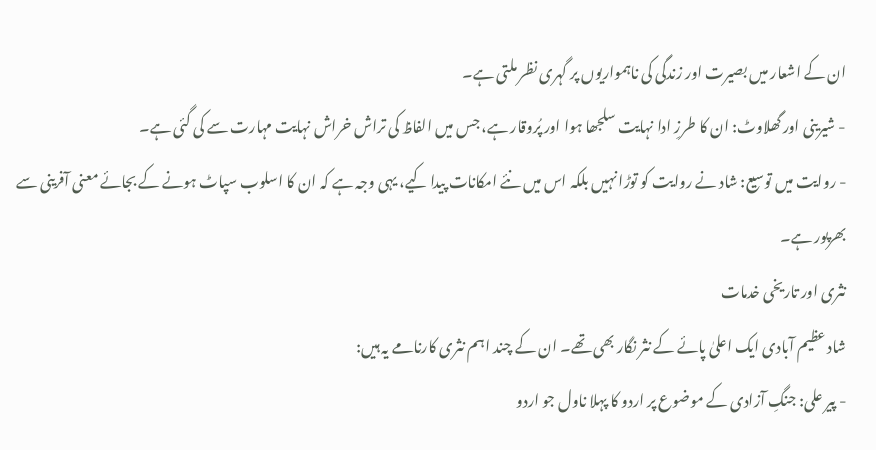ان کے اشعار میں بصیرت اور زندگی کی ناہمواریوں پر گہری نظر ملتی ہے۔
- شیرینی اور گھلاوٹ: ان کا طرزِ ادا نہایت سلجھا ہوا اور پُروقار ہے، جس میں الفاظ کی تراش خراش نہایت مہارت سے کی گئی ہے۔
- روایت میں توسیع: شاد نے روایت کو توڑا نہیں بلکہ اس میں نئے امکانات پیدا کیے، یہی وجہ ہے کہ ان کا اسلوب سپاٹ ہونے کے بجائے معنی آفرینی سے بھرپور ہے۔
نثری اور تاریخی خدمات
شاد عظیم آبادی ایک اعلیٰ پائے کے نثر نگار بھی تھے۔ ان کے چند اہم نثری کارنامے یہ ہیں:
- پیر علی: جنگِ آزادی کے موضوع پر اردو کا پہلا ناول جو اردو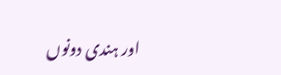اور ہندی دونوں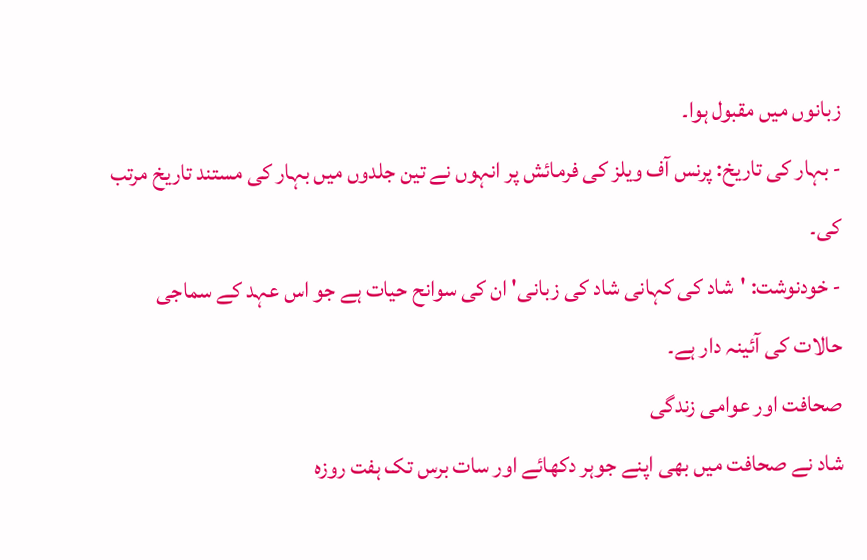زبانوں میں مقبول ہوا۔
- بہار کی تاریخ: پرنس آف ویلز کی فرمائش پر انہوں نے تین جلدوں میں بہار کی مستند تاریخ مرتب کی۔
- خودنوشت: 'شاد کی کہانی شاد کی زبانی' ان کی سوانح حیات ہے جو اس عہد کے سماجی حالات کی آئینہ دار ہے۔
صحافت اور عوامی زندگی
شاد نے صحافت میں بھی اپنے جوہر دکھائے اور سات برس تک ہفت روزہ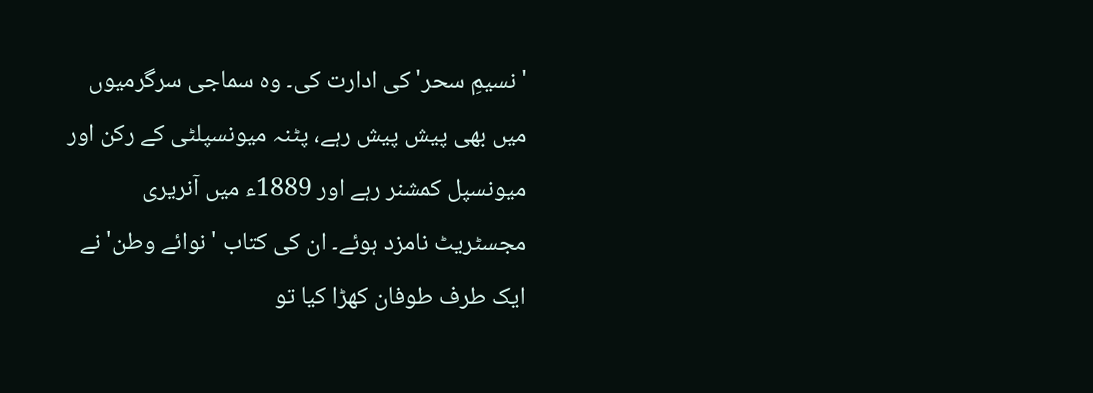'نسیمِ سحر' کی ادارت کی۔ وہ سماجی سرگرمیوں میں بھی پیش پیش رہے، پٹنہ میونسپلٹی کے رکن اور میونسپل کمشنر رہے اور 1889ء میں آنریری مجسٹریٹ نامزد ہوئے۔ ان کی کتاب 'نوائے وطن' نے ایک طرف طوفان کھڑا کیا تو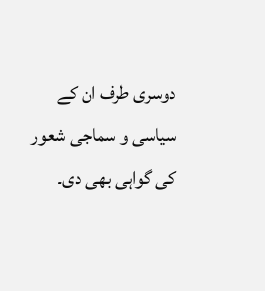دوسری طرف ان کے سیاسی و سماجی شعور کی گواہی بھی دی۔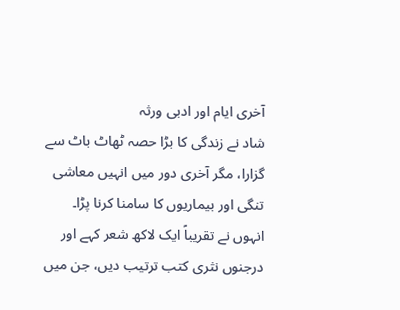آخری ایام اور ادبی ورثہ
شاد نے زندگی کا بڑا حصہ ٹھاٹ باٹ سے گزارا، مگر آخری دور میں انہیں معاشی تنگی اور بیماریوں کا سامنا کرنا پڑا۔ انہوں نے تقریباً ایک لاکھ شعر کہے اور درجنوں نثری کتب ترتیب دیں، جن میں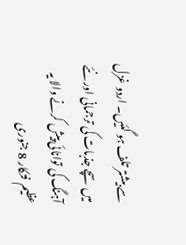سے بیشتر تلف ہو گئیں۔ اردو غزل میں سچے جذبات کی ترجمانی اور نئے آہنگ کی توانائی پیش کرنے والا یہ عظیم فنکار 8 جنوری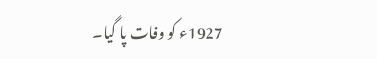1927ء کو وفات پا گیا۔